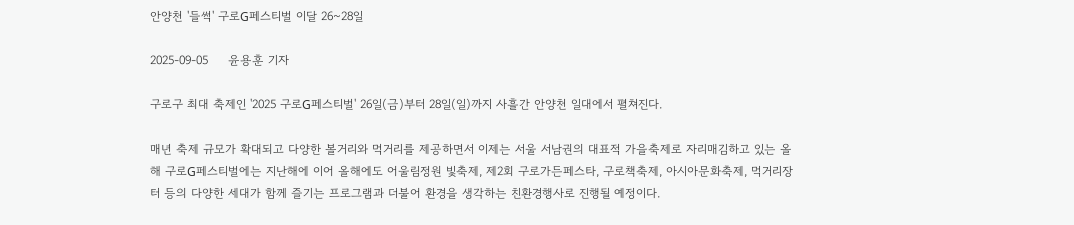안양천 '들썩' 구로G페스티벌 이달 26~28일

2025-09-05     윤용훈 기자

구로구 최대 축제인 '2025 구로G페스티벌' 26일(금)부터 28일(일)까지 사흘간 안양천 일대에서 펼쳐진다.

매년 축제 규모가 확대되고 다양한 볼거리와 먹거리를 제공하면서 이제는 서울 서남권의 대표적 가을축제로 자리매김하고 있는 올해 구로G페스티벌에는 지난해에 이어 올해에도 어울림정원 빛축제, 제2회 구로가든페스타, 구로책축제, 아시아문화축제, 먹거리장터 등의 다양한 세대가 함께 즐기는 프로그램과 더불어 환경을 생각하는 친환경행사로 진행될 예정이다.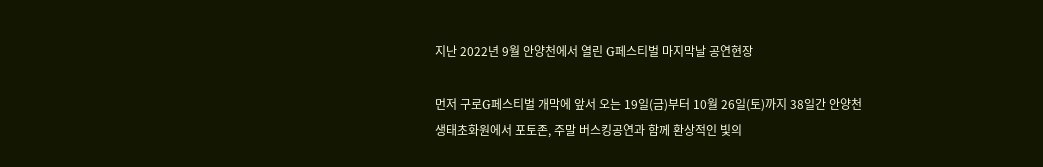지난 2022년 9월 안양천에서 열린 G페스티벌 마지막날 공연현장

먼저 구로G페스티벌 개막에 앞서 오는 19일(금)부터 10월 26일(토)까지 38일간 안양천 생태초화원에서 포토존, 주말 버스킹공연과 함께 환상적인 빛의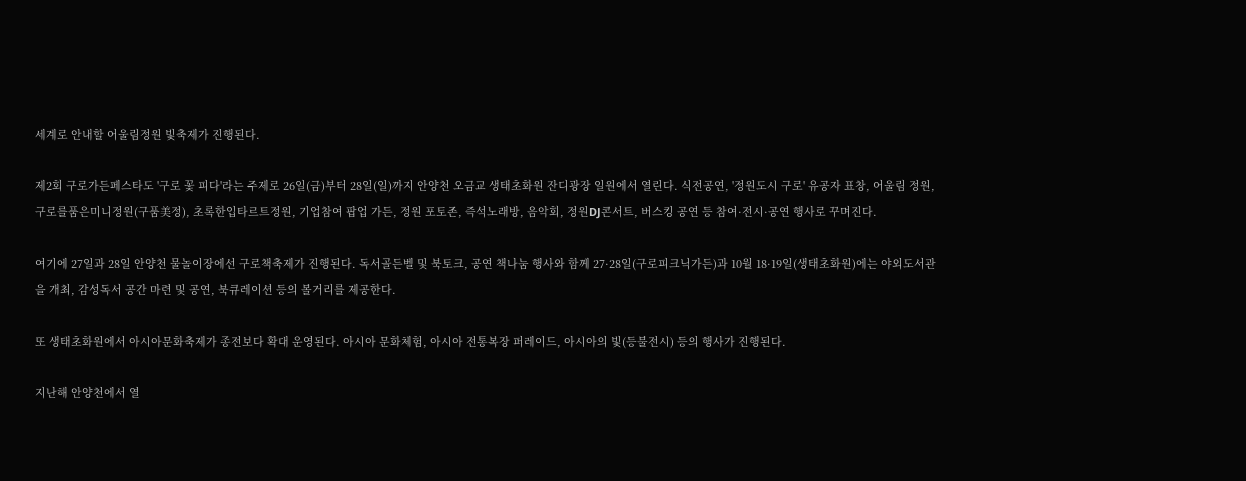세계로 안내할 어울림정원 빛축제가 진행된다.

제2회 구로가든페스타도 '구로 꽃 피다'라는 주제로 26일(금)부터 28일(일)까지 안양천 오금교 생태초화원 잔디광장 일원에서 열린다. 식전공연, '정원도시 구로' 유공자 표창, 어울림 정원, 구로를품은미니정원(구품美정), 초록한입타르트정원, 기업참여 팝업 가든, 정원 포토존, 즉석노래방, 음악회, 정원DJ콘서트, 버스킹 공연 등 참여·전시·공연 행사로 꾸며진다.

여기에 27일과 28일 안양천 물놀이장에선 구로책축제가 진행된다. 독서골든벨 및 북토크, 공연 책나눔 행사와 함께 27·28일(구로피크닉가든)과 10월 18·19일(생태초화원)에는 야외도서관을 개최, 감성독서 공간 마련 및 공연, 북큐레이션 등의 볼거리를 제공한다.

또 생태초화원에서 아시아문화축제가 종전보다 확대 운영된다. 아시아 문화체험, 아시아 전통복장 퍼레이드, 아시아의 빛(등불전시) 등의 행사가 진행된다.

지난해 안양천에서 열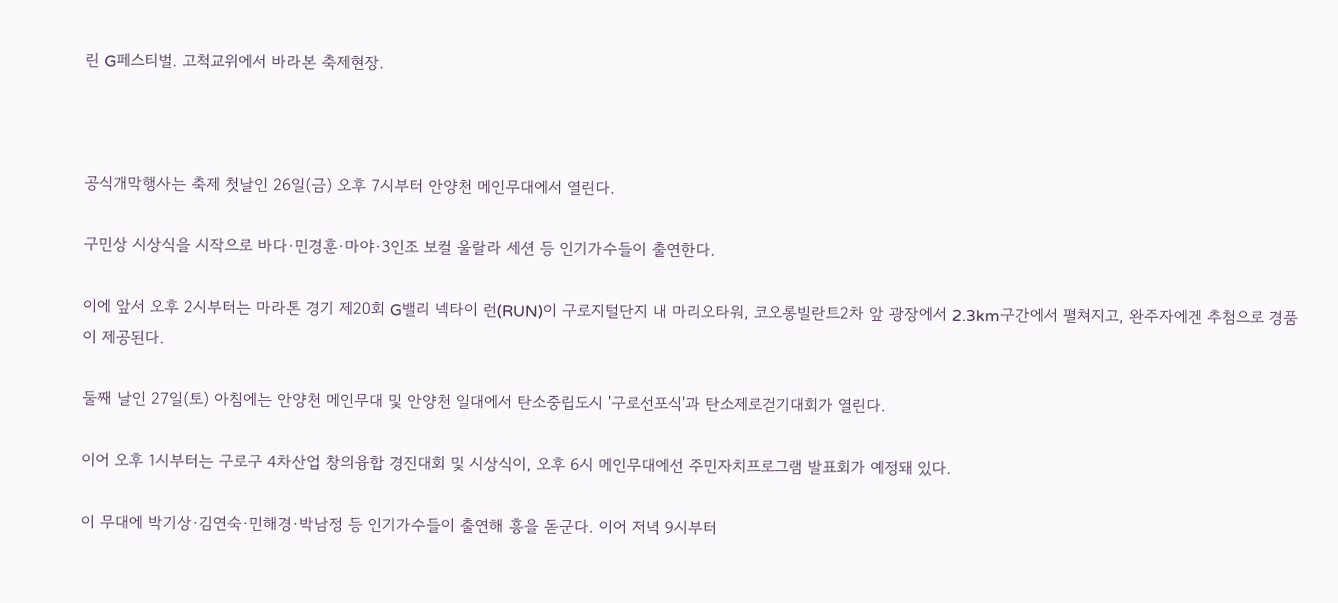린 G페스티벌. 고척교위에서 바라본 축제현장.



공식개막행사는 축제 첫날인 26일(금) 오후 7시부터 안양천 메인무대에서 열린다.

구민상 시상식을 시작으로 바다·민경훈·마야·3인조 보컬 울랄라 세션 등 인기가수들이 출연한다.

이에 앞서 오후 2시부터는 마라톤 경기 제20회 G밸리 넥타이 런(RUN)이 구로지털단지 내 마리오타워, 코오롱빌란트2차 앞 광장에서 2.3km구간에서 펼쳐지고, 완주자에겐 추첨으로 경품이 제공된다.

둘째 날인 27일(토) 아침에는 안양천 메인무대 및 안양천 일대에서 탄소중립도시 '구로선포식'과 탄소제로걷기대회가 열린다.

이어 오후 1시부터는 구로구 4차산업 창의융합 경진대회 및 시상식이, 오후 6시 메인무대에선 주민자치프로그램 발표회가 예정돼 있다.

이 무대에 박기상·김연숙·민해경·박남정 등 인기가수들이 출연해 흥을 돋군다. 이어 저녁 9시부터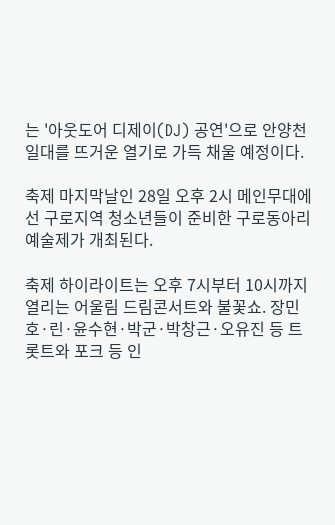는 '아웃도어 디제이(DJ) 공연'으로 안양천 일대를 뜨거운 열기로 가득 채울 예정이다.

축제 마지막날인 28일 오후 2시 메인무대에선 구로지역 청소년들이 준비한 구로동아리 예술제가 개최된다.

축제 하이라이트는 오후 7시부터 10시까지 열리는 어울림 드림콘서트와 불꽃쇼. 장민호·린·윤수현·박군·박창근·오유진 등 트롯트와 포크 등 인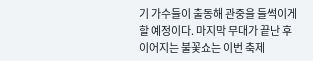기 가수들이 출동해 관중을 들썩이게 할 예정이다. 마지막 무대가 끝난 후 이어지는 불꽃쇼는 이번 축제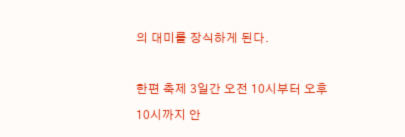의 대미를 장식하게 된다.

한편 축제 3일간 오전 10시부터 오후 10시까지 안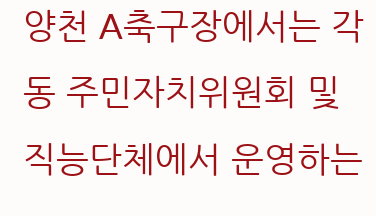양천 A축구장에서는 각동 주민자치위원회 및 직능단체에서 운영하는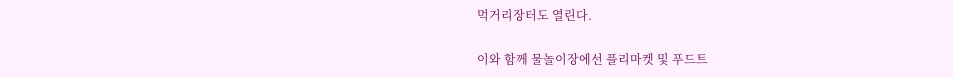먹거리장터도 열린다.

이와 함께 물놀이장에선 플리마켓 및 푸드트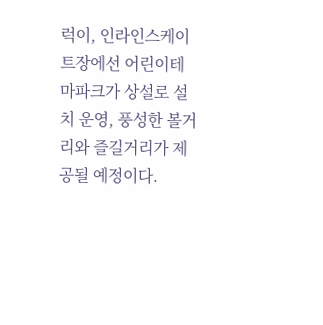럭이, 인라인스케이트장에선 어린이테마파크가 상설로 설치 운영, 풍성한 볼거리와 즐길거리가 제공될 예정이다.